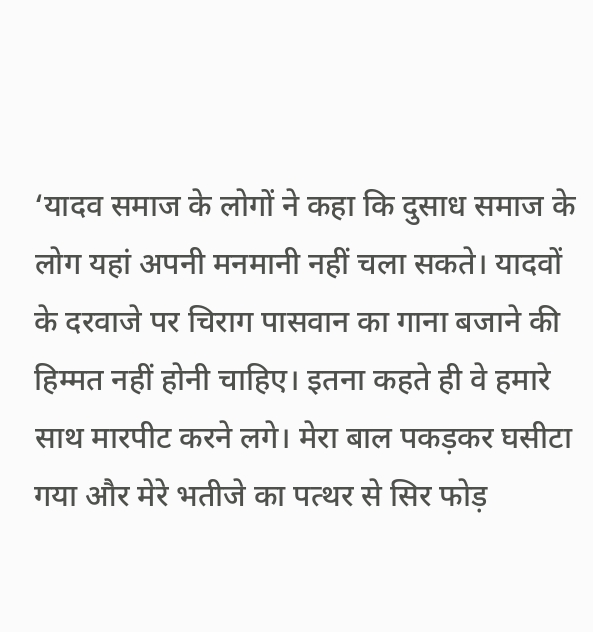‘यादव समाज के लोगों ने कहा कि दुसाध समाज के लोग यहां अपनी मनमानी नहीं चला सकते। यादवों के दरवाजे पर चिराग पासवान का गाना बजाने की हिम्मत नहीं होनी चाहिए। इतना कहते ही वे हमारे साथ मारपीट करने लगे। मेरा बाल पकड़कर घसीटा गया और मेरे भतीजे का पत्थर से सिर फोड़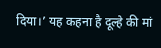दिया।’ यह कहना है दूल्हे की मां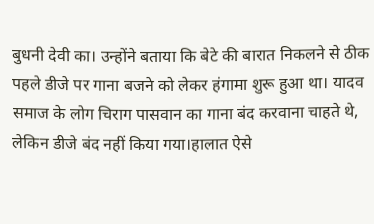बुधनी देवी का। उन्होंने बताया कि बेटे की बारात निकलने से ठीक पहले डीजे पर गाना बजने को लेकर हंगामा शुरू हुआ था। यादव समाज के लोग चिराग पासवान का गाना बंद करवाना चाहते थे, लेकिन डीजे बंद नहीं किया गया।हालात ऐसे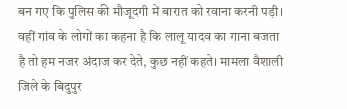बन गए कि पुलिस की मौजूदगी में बारात को रवाना करनी पड़ी। वहीं गांव के लोगों का कहना है कि लालू यादव का गाना बजता है तो हम नजर अंदाज कर देते, कुछ नहीं कहते। मामला वैशाली जिले के बिदुपुर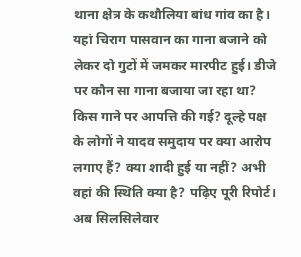थाना क्षेत्र के कथौलिया बांध गांव का है। यहां चिराग पासवान का गाना बजाने को लेकर दो गुटों में जमकर मारपीट हुई। डीजे पर कौन सा गाना बजाया जा रहा था? किस गाने पर आपत्ति की गई? दूल्हे पक्ष के लोगों ने यादव समुदाय पर क्या आरोप लगाए हैं? क्या शादी हुई या नहीं? अभी वहां की स्थिति क्या है? पढ़िए पूरी रिपोर्ट। अब सिलसिलेवार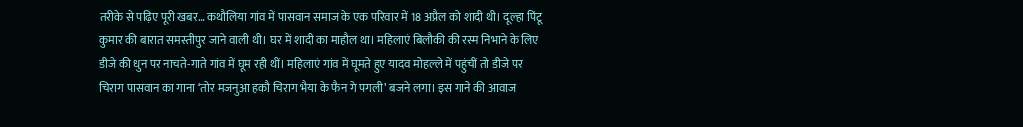तरीके से पढ़िए पूरी खबर… कथौलिया गांव में पासवान समाज के एक परिवार में 18 अप्रैल को शादी थी। दूल्हा पिंटू कुमार की बारात समस्तीपुर जाने वाली थी। घर में शादी का माहौल था। महिलाएं बिलौकी की रस्म निभाने के लिए डीजे की धुन पर नाचते-गाते गांव में घूम रही थीं। महिलाएं गांव में घूमते हुए यादव मोहल्ले में पहुंचीं तो डीजे पर चिराग पासवान का गाना ‘तोर मजनुआ हकौ चिराग भैया के फैन गे पगली’ बजने लगा। इस गाने की आवाज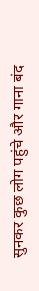सुनकर कुछ लोग पहुंचे और गाना बंद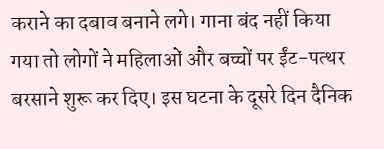कराने का दबाव बनाने लगे। गाना बंद नहीं किया गया तो लोगों ने महिलाओं और बच्चों पर ईंट-पत्थर बरसाने शुरू कर दिए। इस घटना के दूसरे दिन दैनिक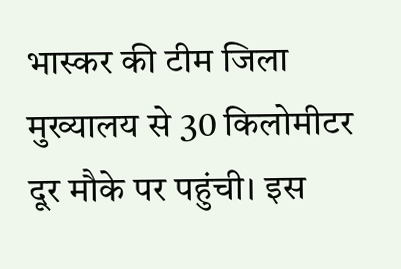भास्कर की टीम जिला मुख्यालय से 30 किलोमीटर दूर मौके पर पहुंची। इस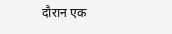दौरान एक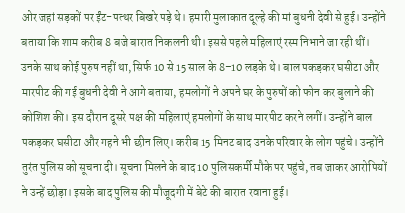ओर जहां सड़कों पर ईंट-पत्थर बिखरे पड़े थे। हमारी मुलाकात दूल्हे की मां बुधनी देवी से हुई। उन्होंने बताया कि शाम करीब 8 बजे बारात निकलनी थी। इससे पहले महिलाएं रस्म निभाने जा रही थीं। उनके साथ कोई पुरुष नहीं था, सिर्फ 10 से 15 साल के 8–10 लड़के थे। बाल पकड़कर घसीटा और मारपीट की गई बुधनी देवी ने आगे बताया, हमलोगों ने अपने घर के पुरुषों को फोन कर बुलाने की कोशिश की। इस दौरान दूसरे पक्ष की महिलाएं हमलोगों के साथ मारपीट करने लगीं। उन्होंने बाल पकड़कर घसीटा और गहने भी छीन लिए। करीब 15 मिनट बाद उनके परिवार के लोग पहुंचे। उन्होंने तुरंत पुलिस को सूचना दी। सूचना मिलने के बाद 10 पुलिसकर्मी मौके पर पहुंचे, तब जाकर आरोपियों ने उन्हें छोड़ा। इसके बाद पुलिस की मौजूदगी में बेटे की बारात रवाना हुई।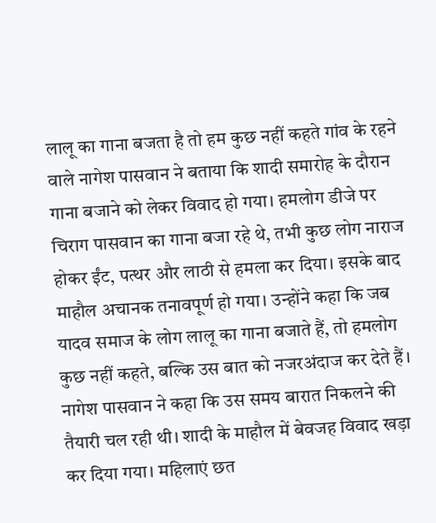लालू का गाना बजता है तो हम कुछ नहीं कहते गांव के रहने वाले नागेश पासवान ने बताया कि शादी समारोह के दौरान गाना बजाने को लेकर विवाद हो गया। हमलोग डीजे पर चिराग पासवान का गाना बजा रहे थे, तभी कुछ लोग नाराज होकर ईंट, पत्थर और लाठी से हमला कर दिया। इसके बाद माहौल अचानक तनावपूर्ण हो गया। उन्होंने कहा कि जब यादव समाज के लोग लालू का गाना बजाते हैं, तो हमलोग कुछ नहीं कहते, बल्कि उस बात को नजरअंदाज कर देते हैं। नागेश पासवान ने कहा कि उस समय बारात निकलने की तैयारी चल रही थी। शादी के माहौल में बेवजह विवाद खड़ा कर दिया गया। महिलाएं छत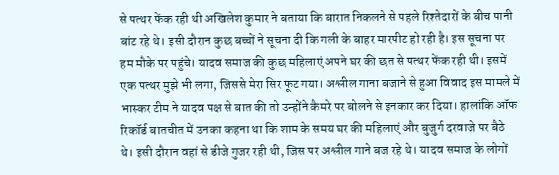से पत्थर फेंक रही थी अखिलेश कुमार ने बताया कि बारात निकलने से पहले रिश्तेदारों के बीच पानी बांट रहे थे। इसी दौरान कुछ बच्चों ने सूचना दी कि गली के बाहर मारपीट हो रही है। इस सूचना पर हम मौके पर पहुंचे। यादव समाज की कुछ महिलाएं अपने घर की छत से पत्थर फेंक रही थी। इसमें एक पत्थर मुझे भी लगा, जिससे मेरा सिर फूट गया। अश्लील गाना बजाने से हुआ विवाद इस मामले में भास्कर टीम ने यादव पक्ष से बात की तो उन्होंने कैमरे पर बोलने से इनकार कर दिया। हालांकि ऑफ रिकॉर्ड बातचीत में उनका कहना था कि शाम के समय घर की महिलाएं और बुजुर्ग दरवाजे पर बैठे थे। इसी दौरान वहां से डीजे गुजर रही थी, जिस पर अश्लील गाने बज रहे थे। यादव समाज के लोगों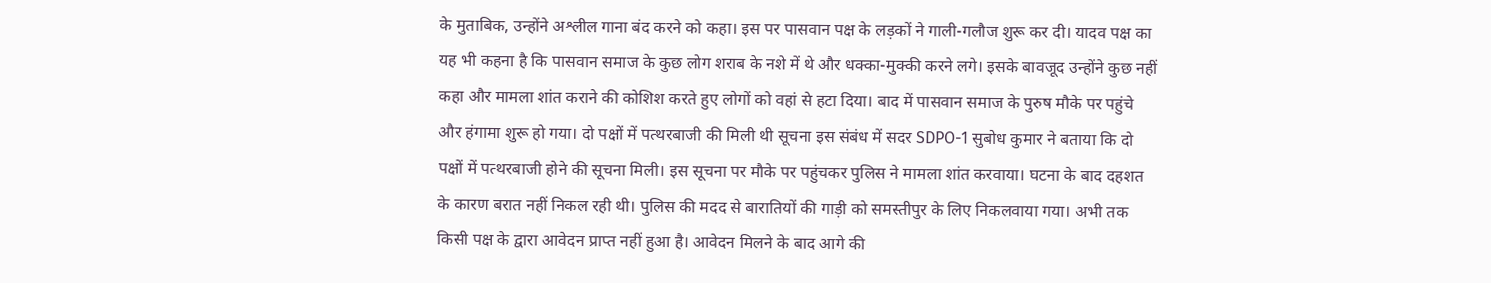के मुताबिक, उन्होंने अश्लील गाना बंद करने को कहा। इस पर पासवान पक्ष के लड़कों ने गाली-गलौज शुरू कर दी। यादव पक्ष का यह भी कहना है कि पासवान समाज के कुछ लोग शराब के नशे में थे और धक्का-मुक्की करने लगे। इसके बावजूद उन्होंने कुछ नहीं कहा और मामला शांत कराने की कोशिश करते हुए लोगों को वहां से हटा दिया। बाद में पासवान समाज के पुरुष मौके पर पहुंचे और हंगामा शुरू हो गया। दो पक्षों में पत्थरबाजी की मिली थी सूचना इस संबंध में सदर SDPO-1 सुबोध कुमार ने बताया कि दो पक्षों में पत्थरबाजी होने की सूचना मिली। इस सूचना पर मौके पर पहुंचकर पुलिस ने मामला शांत करवाया। घटना के बाद दहशत के कारण बरात नहीं निकल रही थी। पुलिस की मदद से बारातियों की गाड़ी को समस्तीपुर के लिए निकलवाया गया। अभी तक किसी पक्ष के द्वारा आवेदन प्राप्त नहीं हुआ है। आवेदन मिलने के बाद आगे की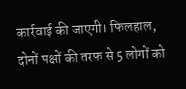कार्रवाई की जाएगी। फिलहाल, दोनों पक्षों की तरफ से 5 लोगों को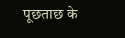पूछताछ के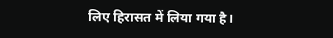लिए हिरासत में लिया गया है।